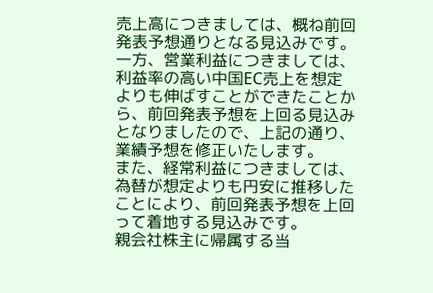売上高につきましては、概ね前回発表予想通りとなる見込みです。
一方、営業利益につきましては、利益率の高い中国EC売上を想定よりも伸ばすことができたことから、前回発表予想を上回る見込みとなりましたので、上記の通り、業績予想を修正いたします。
また、経常利益につきましては、為替が想定よりも円安に推移したことにより、前回発表予想を上回って着地する見込みです。
親会社株主に帰属する当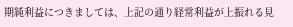期純利益につきましては、上記の通り経常利益が上振れる見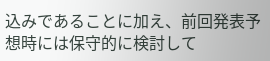込みであることに加え、前回発表予想時には保守的に検討して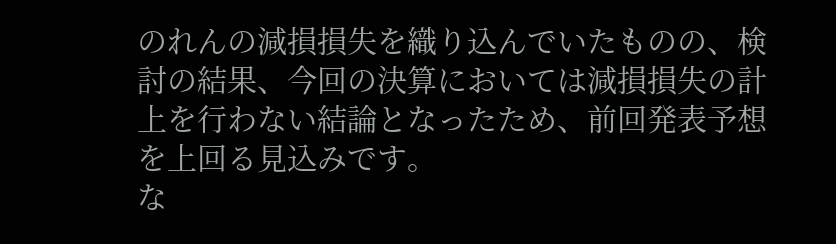のれんの減損損失を織り込んでいたものの、検討の結果、今回の決算においては減損損失の計上を行わない結論となったため、前回発表予想を上回る見込みです。
な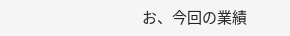お、今回の業績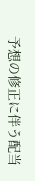予想の修正に伴う配当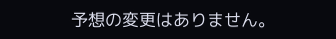予想の変更はありません。